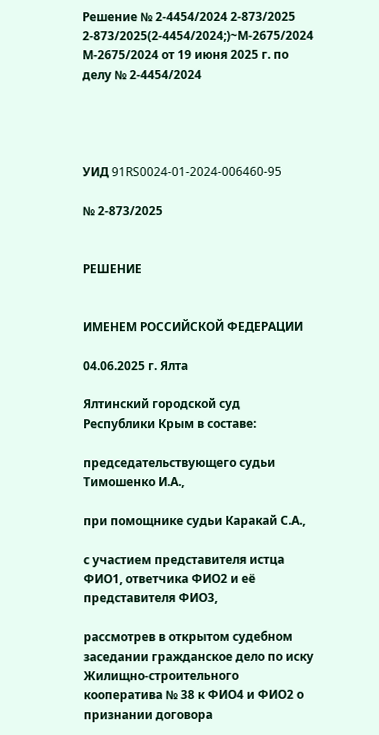Решение № 2-4454/2024 2-873/2025 2-873/2025(2-4454/2024;)~М-2675/2024 М-2675/2024 от 19 июня 2025 г. по делу № 2-4454/2024




УИД 91RS0024-01-2024-006460-95

№ 2-873/2025


РЕШЕНИЕ


ИМЕНЕМ РОССИЙСКОЙ ФЕДЕРАЦИИ

04.06.2025 г. Ялта

Ялтинский городской суд Республики Крым в составе:

председательствующего судьи Тимошенко И.А.,

при помощнике судьи Каракай С.А.,

с участием представителя истца ФИО1, ответчика ФИО2 и её представителя ФИО3,

рассмотрев в открытом судебном заседании гражданское дело по иску Жилищно-строительного кооператива № 38 к ФИО4 и ФИО2 о признании договора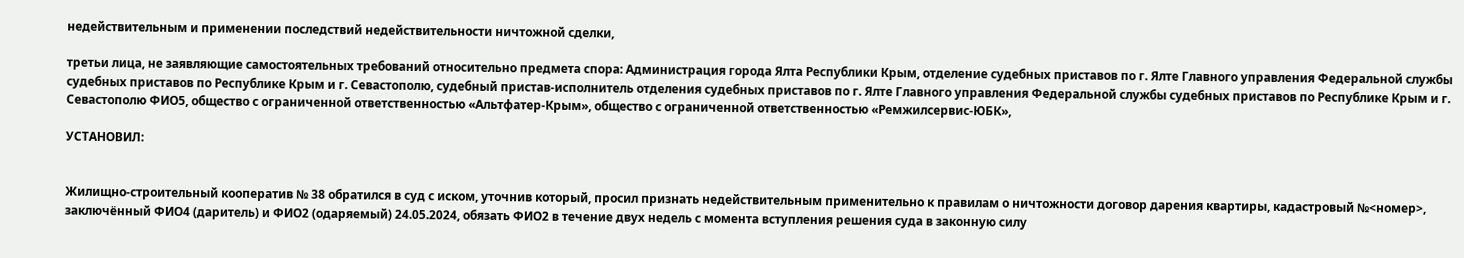недействительным и применении последствий недействительности ничтожной сделки,

третьи лица, не заявляющие самостоятельных требований относительно предмета спора: Администрация города Ялта Республики Крым, отделение судебных приставов по г. Ялте Главного управления Федеральной службы судебных приставов по Республике Крым и г. Севастополю, судебный пристав-исполнитель отделения судебных приставов по г. Ялте Главного управления Федеральной службы судебных приставов по Республике Крым и г. Севастополю ФИО5, общество с ограниченной ответственностью «Альтфатер-Крым», общество с ограниченной ответственностью «Ремжилсервис-ЮБК»,

УСТАНОВИЛ:


Жилищно-строительный кооператив № 38 обратился в суд с иском, уточнив который, просил признать недействительным применительно к правилам о ничтожности договор дарения квартиры, кадастровый №<номер>, заключённый ФИО4 (даритель) и ФИО2 (одаряемый) 24.05.2024, обязать ФИО2 в течение двух недель с момента вступления решения суда в законную силу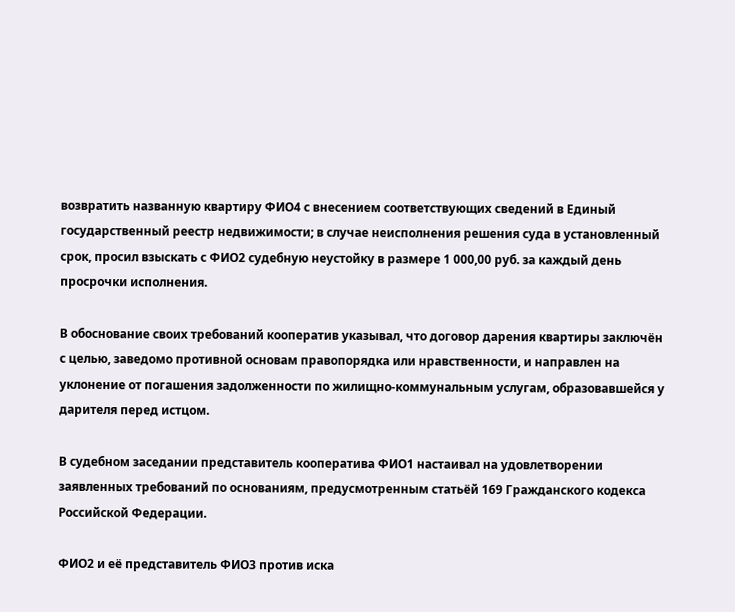возвратить названную квартиру ФИО4 с внесением соответствующих сведений в Единый государственный реестр недвижимости; в случае неисполнения решения суда в установленный срок, просил взыскать с ФИО2 судебную неустойку в размере 1 000,00 руб. за каждый день просрочки исполнения.

В обоснование своих требований кооператив указывал, что договор дарения квартиры заключён с целью, заведомо противной основам правопорядка или нравственности, и направлен на уклонение от погашения задолженности по жилищно-коммунальным услугам, образовавшейся у дарителя перед истцом.

В судебном заседании представитель кооператива ФИО1 настаивал на удовлетворении заявленных требований по основаниям, предусмотренным статьёй 169 Гражданского кодекса Российской Федерации.

ФИО2 и её представитель ФИО3 против иска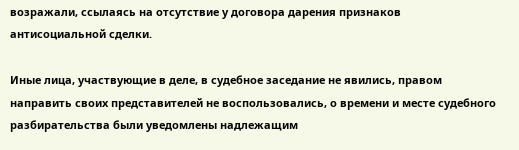возражали, ссылаясь на отсутствие у договора дарения признаков антисоциальной сделки.

Иные лица, участвующие в деле, в судебное заседание не явились, правом направить своих представителей не воспользовались, о времени и месте судебного разбирательства были уведомлены надлежащим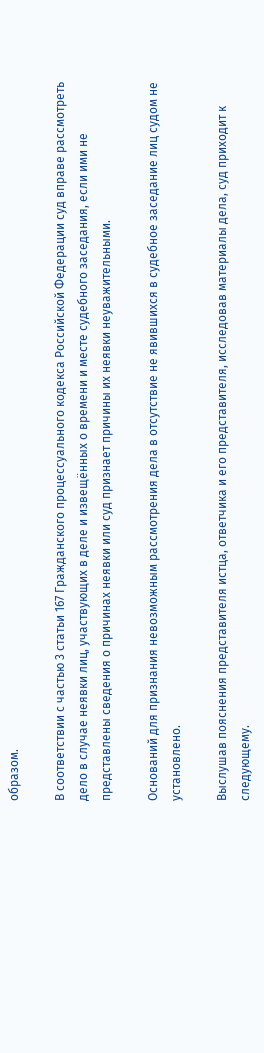образом.

В соответствии с частью 3 статьи 167 Гражданского процессуального кодекса Российской Федерации суд вправе рассмотреть дело в случае неявки лиц, участвующих в деле и извещённых о времени и месте судебного заседания, если ими не представлены сведения о причинах неявки или суд признает причины их неявки неуважительными.

Оснований для признания невозможным рассмотрения дела в отсутствие не явившихся в судебное заседание лиц судом не установлено.

Выслушав пояснения представителя истца, ответчика и его представителя, исследовав материалы дела, суд приходит к следующему.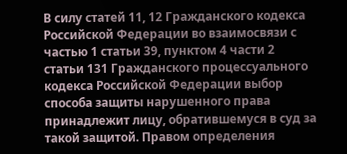В силу статей 11, 12 Гражданского кодекса Российской Федерации во взаимосвязи с частью 1 статьи 39, пунктом 4 части 2 статьи 131 Гражданского процессуального кодекса Российской Федерации выбор способа защиты нарушенного права принадлежит лицу, обратившемуся в суд за такой защитой. Правом определения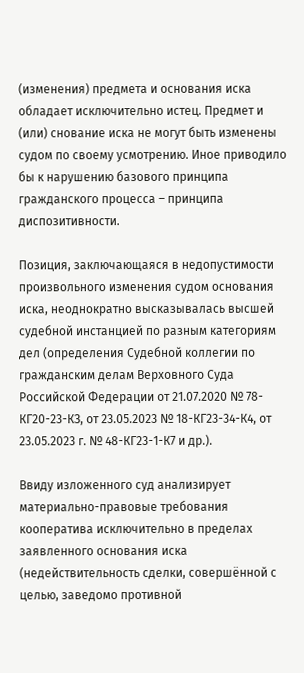(изменения) предмета и основания иска обладает исключительно истец. Предмет и (или) снование иска не могут быть изменены судом по своему усмотрению. Иное приводило бы к нарушению базового принципа гражданского процесса – принципа диспозитивности.

Позиция, заключающаяся в недопустимости произвольного изменения судом основания иска, неоднократно высказывалась высшей судебной инстанцией по разным категориям дел (определения Судебной коллегии по гражданским делам Верховного Суда Российской Федерации от 21.07.2020 № 78-КГ20-23-КЗ, от 23.05.2023 № 18-КГ23-34-К4, от 23.05.2023 г. № 48-КГ23-1-К7 и др.).

Ввиду изложенного суд анализирует материально-правовые требования кооператива исключительно в пределах заявленного основания иска (недействительность сделки, совершённой с целью, заведомо противной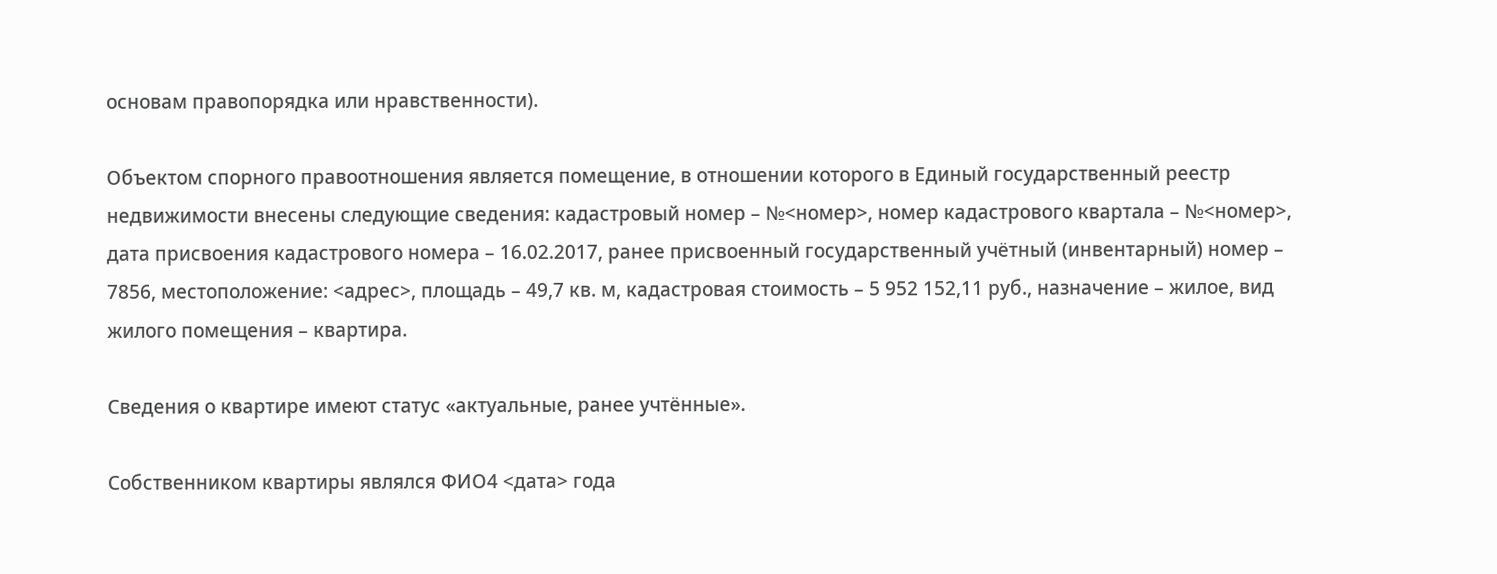основам правопорядка или нравственности).

Объектом спорного правоотношения является помещение, в отношении которого в Единый государственный реестр недвижимости внесены следующие сведения: кадастровый номер – №<номер>, номер кадастрового квартала – №<номер>, дата присвоения кадастрового номера – 16.02.2017, ранее присвоенный государственный учётный (инвентарный) номер – 7856, местоположение: <адрес>, площадь – 49,7 кв. м, кадастровая стоимость – 5 952 152,11 руб., назначение – жилое, вид жилого помещения – квартира.

Сведения о квартире имеют статус «актуальные, ранее учтённые».

Собственником квартиры являлся ФИО4 <дата> года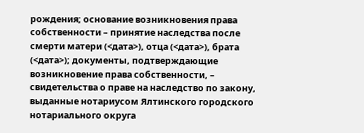рождения; основание возникновения права собственности – принятие наследства после смерти матери (<дата>), отца (<дата>), брата (<дата>); документы, подтверждающие возникновение права собственности, – свидетельства о праве на наследство по закону, выданные нотариусом Ялтинского городского нотариального округа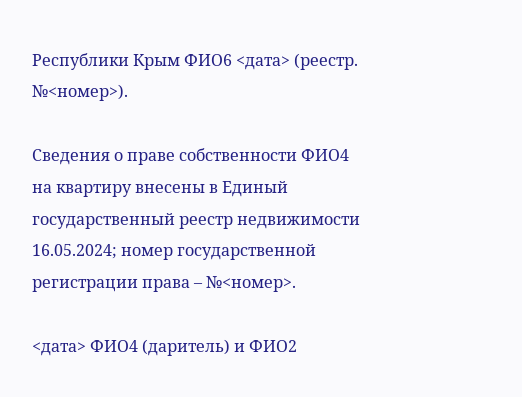Республики Крым ФИО6 <дата> (реестр. №<номер>).

Сведения о праве собственности ФИО4 на квартиру внесены в Единый государственный реестр недвижимости 16.05.2024; номер государственной регистрации права – №<номер>.

<дата> ФИО4 (даритель) и ФИО2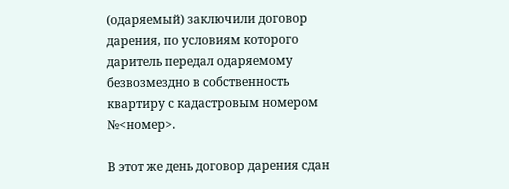(одаряемый) заключили договор дарения, по условиям которого даритель передал одаряемому безвозмездно в собственность квартиру с кадастровым номером №<номер>.

В этот же день договор дарения сдан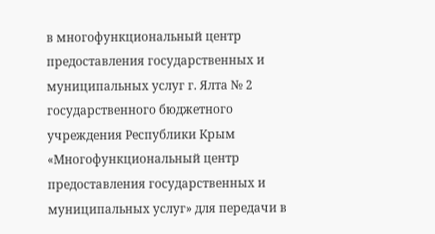в многофункциональный центр предоставления государственных и муниципальных услуг г. Ялта № 2 государственного бюджетного учреждения Республики Крым «Многофункциональный центр предоставления государственных и муниципальных услуг» для передачи в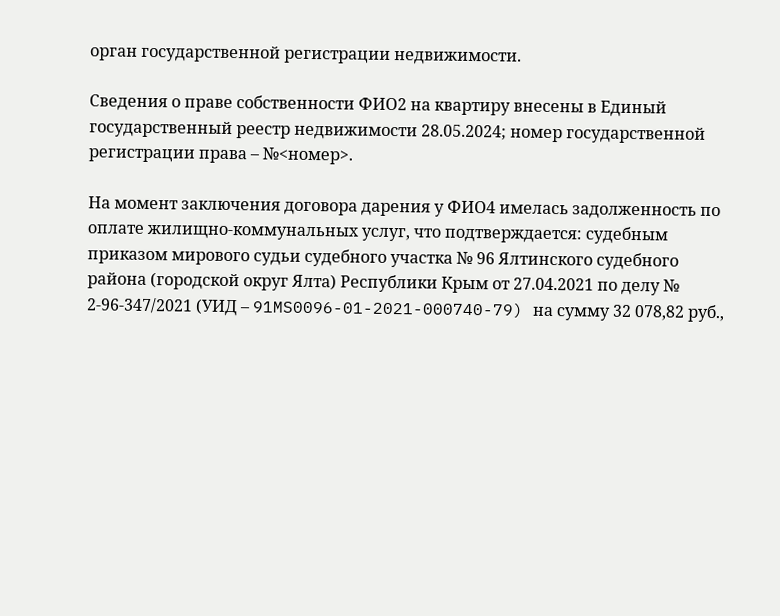орган государственной регистрации недвижимости.

Сведения о праве собственности ФИО2 на квартиру внесены в Единый государственный реестр недвижимости 28.05.2024; номер государственной регистрации права – №<номер>.

На момент заключения договора дарения у ФИО4 имелась задолженность по оплате жилищно-коммунальных услуг, что подтверждается: судебным приказом мирового судьи судебного участка № 96 Ялтинского судебного района (городской округ Ялта) Республики Крым от 27.04.2021 по делу № 2-96-347/2021 (УИД – 91MS0096-01-2021-000740-79) на сумму 32 078,82 руб.,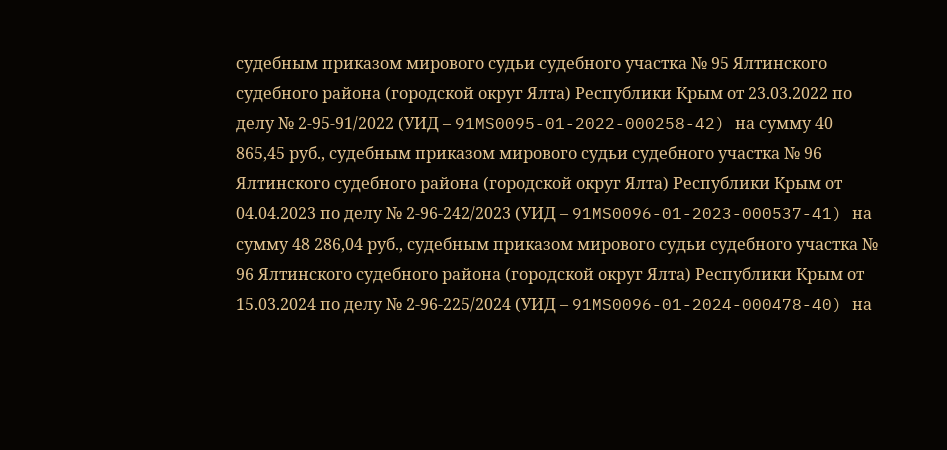судебным приказом мирового судьи судебного участка № 95 Ялтинского судебного района (городской округ Ялта) Республики Крым от 23.03.2022 по делу № 2-95-91/2022 (УИД – 91MS0095-01-2022-000258-42) на сумму 40 865,45 руб., судебным приказом мирового судьи судебного участка № 96 Ялтинского судебного района (городской округ Ялта) Республики Крым от 04.04.2023 по делу № 2-96-242/2023 (УИД – 91MS0096-01-2023-000537-41) на сумму 48 286,04 руб., судебным приказом мирового судьи судебного участка № 96 Ялтинского судебного района (городской округ Ялта) Республики Крым от 15.03.2024 по делу № 2-96-225/2024 (УИД – 91MS0096-01-2024-000478-40) на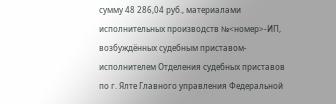сумму 48 286,04 руб., материалами исполнительных производств №<номер>-ИП, возбуждённых судебным приставом-исполнителем Отделения судебных приставов по г. Ялте Главного управления Федеральной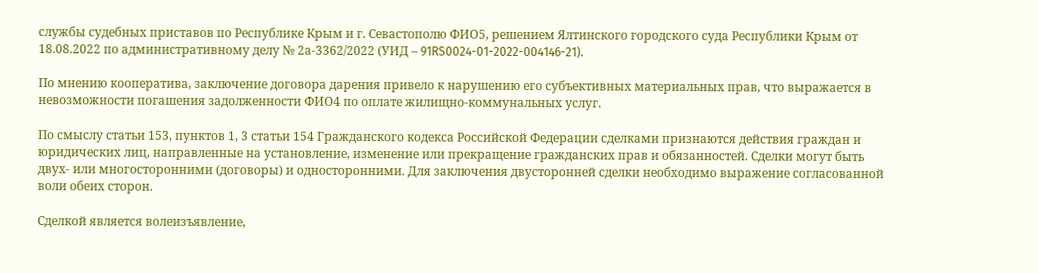службы судебных приставов по Республике Крым и г. Севастополю ФИО5, решением Ялтинского городского суда Республики Крым от 18.08.2022 по административному делу № 2а-3362/2022 (УИД – 91RS0024-01-2022-004146-21).

По мнению кооператива, заключение договора дарения привело к нарушению его субъективных материальных прав, что выражается в невозможности погашения задолженности ФИО4 по оплате жилищно-коммунальных услуг.

По смыслу статьи 153, пунктов 1, 3 статьи 154 Гражданского кодекса Российской Федерации сделками признаются действия граждан и юридических лиц, направленные на установление, изменение или прекращение гражданских прав и обязанностей. Сделки могут быть двух- или многосторонними (договоры) и односторонними. Для заключения двусторонней сделки необходимо выражение согласованной воли обеих сторон.

Сделкой является волеизъявление,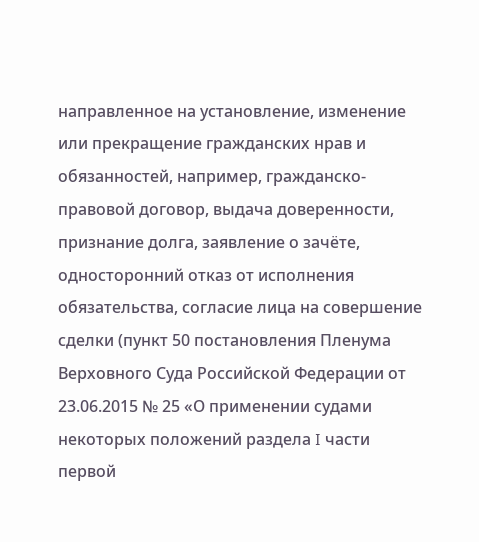направленное на установление, изменение или прекращение гражданских нрав и обязанностей, например, гражданско-правовой договор, выдача доверенности, признание долга, заявление о зачёте, односторонний отказ от исполнения обязательства, согласие лица на совершение сделки (пункт 50 постановления Пленума Верховного Суда Российской Федерации от 23.06.2015 № 25 «О применении судами некоторых положений раздела I части первой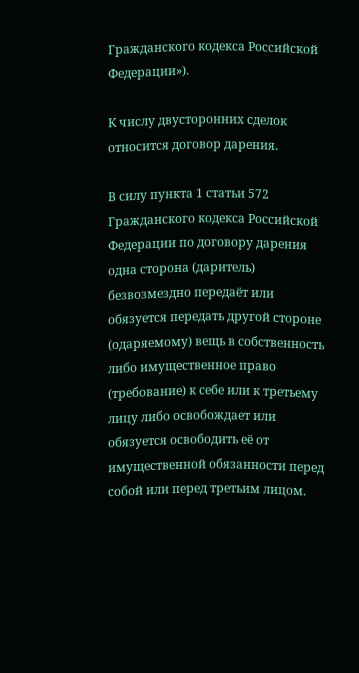Гражданского кодекса Российской Федерации»).

К числу двусторонних сделок относится договор дарения.

В силу пункта 1 статьи 572 Гражданского кодекса Российской Федерации по договору дарения одна сторона (даритель) безвозмездно передаёт или обязуется передать другой стороне (одаряемому) вещь в собственность либо имущественное право (требование) к себе или к третьему лицу либо освобождает или обязуется освободить её от имущественной обязанности перед собой или перед третьим лицом.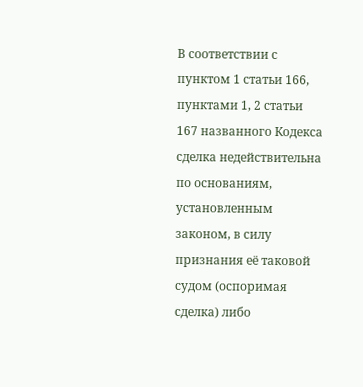В соответствии с пунктом 1 статьи 166, пунктами 1, 2 статьи 167 названного Кодекса сделка недействительна по основаниям, установленным законом, в силу признания её таковой судом (оспоримая сделка) либо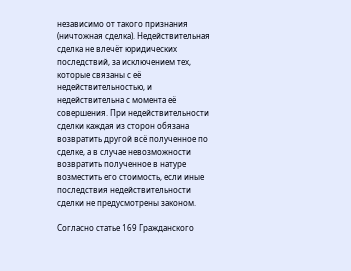независимо от такого признания (ничтожная сделка). Недействительная сделка не влечёт юридических последствий, за исключением тех, которые связаны с её недействительностью, и недействительна с момента её совершения. При недействительности сделки каждая из сторон обязана возвратить другой всё полученное по сделке, а в случае невозможности возвратить полученное в натуре возместить его стоимость, если иные последствия недействительности сделки не предусмотрены законом.

Согласно статье 169 Гражданского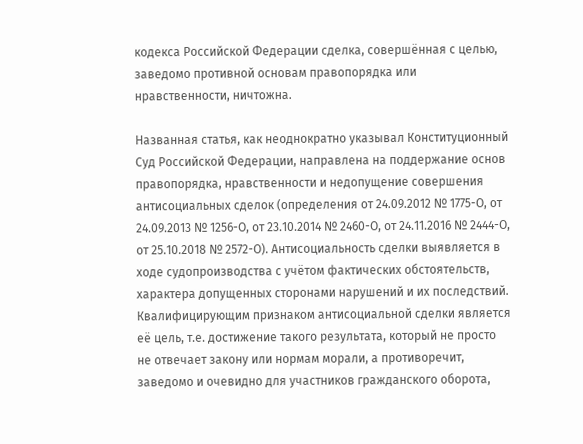кодекса Российской Федерации сделка, совершённая с целью, заведомо противной основам правопорядка или нравственности, ничтожна.

Названная статья, как неоднократно указывал Конституционный Суд Российской Федерации, направлена на поддержание основ правопорядка, нравственности и недопущение совершения антисоциальных сделок (определения от 24.09.2012 № 1775-О, от 24.09.2013 № 1256-О, от 23.10.2014 № 2460-О, от 24.11.2016 № 2444-О, от 25.10.2018 № 2572-О). Антисоциальность сделки выявляется в ходе судопроизводства с учётом фактических обстоятельств, характера допущенных сторонами нарушений и их последствий. Квалифицирующим признаком антисоциальной сделки является её цель, т.е. достижение такого результата, который не просто не отвечает закону или нормам морали, а противоречит, заведомо и очевидно для участников гражданского оборота,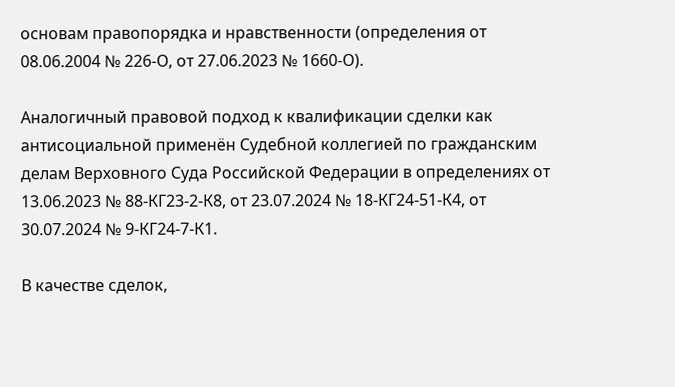основам правопорядка и нравственности (определения от 08.06.2004 № 226-О, от 27.06.2023 № 1660-О).

Аналогичный правовой подход к квалификации сделки как антисоциальной применён Судебной коллегией по гражданским делам Верховного Суда Российской Федерации в определениях от 13.06.2023 № 88-КГ23-2-К8, от 23.07.2024 № 18-КГ24-51-К4, от 30.07.2024 № 9-КГ24-7-К1.

В качестве сделок,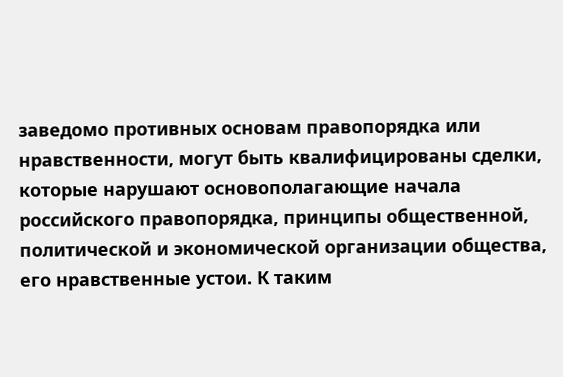заведомо противных основам правопорядка или нравственности, могут быть квалифицированы сделки, которые нарушают основополагающие начала российского правопорядка, принципы общественной, политической и экономической организации общества, его нравственные устои. К таким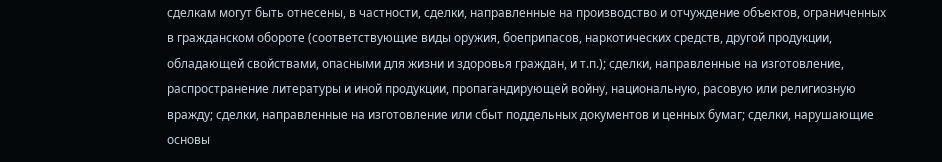сделкам могут быть отнесены, в частности, сделки, направленные на производство и отчуждение объектов, ограниченных в гражданском обороте (соответствующие виды оружия, боеприпасов, наркотических средств, другой продукции, обладающей свойствами, опасными для жизни и здоровья граждан, и т.п.); сделки, направленные на изготовление, распространение литературы и иной продукции, пропагандирующей войну, национальную, расовую или религиозную вражду; сделки, направленные на изготовление или сбыт поддельных документов и ценных бумаг; сделки, нарушающие основы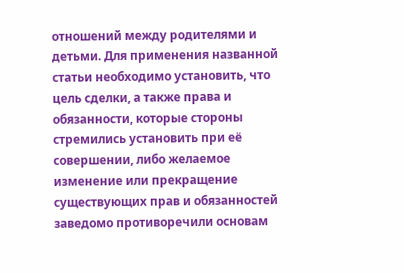отношений между родителями и детьми. Для применения названной статьи необходимо установить, что цель сделки, а также права и обязанности, которые стороны стремились установить при её совершении, либо желаемое изменение или прекращение существующих прав и обязанностей заведомо противоречили основам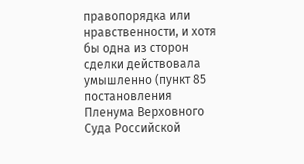правопорядка или нравственности, и хотя бы одна из сторон сделки действовала умышленно (пункт 85 постановления Пленума Верховного Суда Российской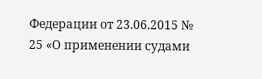Федерации от 23.06.2015 № 25 «О применении судами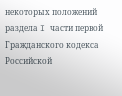некоторых положений раздела I части первой Гражданского кодекса Российской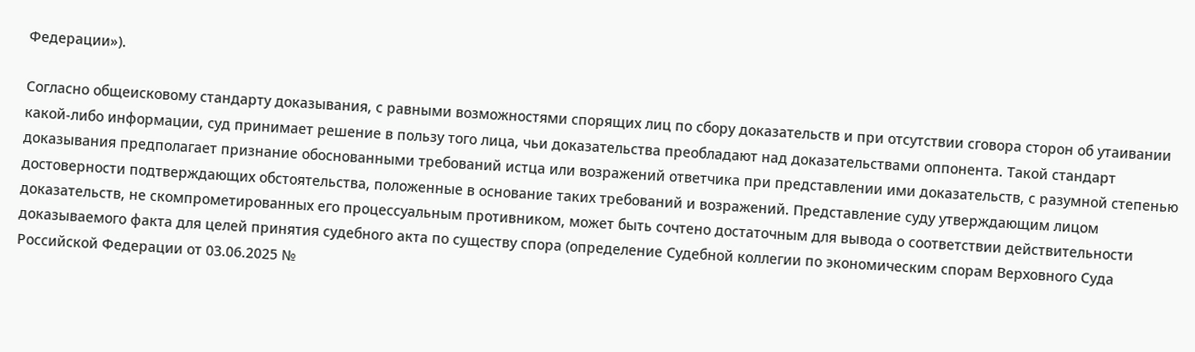Федерации»).

Согласно общеисковому стандарту доказывания, с равными возможностями спорящих лиц по сбору доказательств и при отсутствии сговора сторон об утаивании какой-либо информации, суд принимает решение в пользу того лица, чьи доказательства преобладают над доказательствами оппонента. Такой стандарт доказывания предполагает признание обоснованными требований истца или возражений ответчика при представлении ими доказательств, с разумной степенью достоверности подтверждающих обстоятельства, положенные в основание таких требований и возражений. Представление суду утверждающим лицом доказательств, не скомпрометированных его процессуальным противником, может быть сочтено достаточным для вывода о соответствии действительности доказываемого факта для целей принятия судебного акта по существу спора (определение Судебной коллегии по экономическим спорам Верховного Суда Российской Федерации от 03.06.2025 №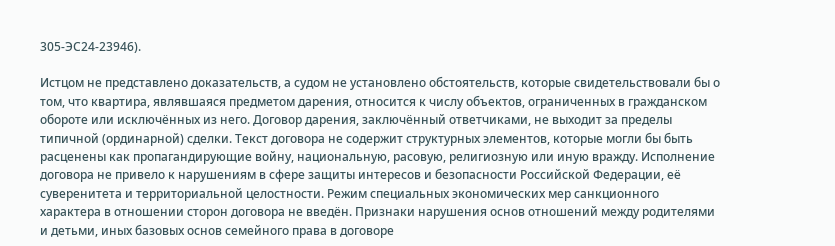305-ЭС24-23946).

Истцом не представлено доказательств, а судом не установлено обстоятельств, которые свидетельствовали бы о том, что квартира, являвшаяся предметом дарения, относится к числу объектов, ограниченных в гражданском обороте или исключённых из него. Договор дарения, заключённый ответчиками, не выходит за пределы типичной (ординарной) сделки. Текст договора не содержит структурных элементов, которые могли бы быть расценены как пропагандирующие войну, национальную, расовую, религиозную или иную вражду. Исполнение договора не привело к нарушениям в сфере защиты интересов и безопасности Российской Федерации, её суверенитета и территориальной целостности. Режим специальных экономических мер санкционного характера в отношении сторон договора не введён. Признаки нарушения основ отношений между родителями и детьми, иных базовых основ семейного права в договоре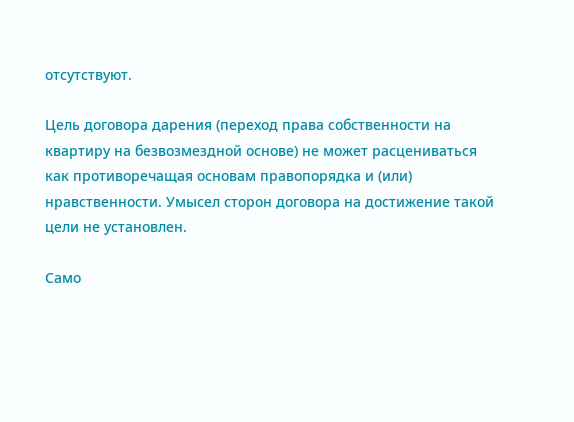отсутствуют.

Цель договора дарения (переход права собственности на квартиру на безвозмездной основе) не может расцениваться как противоречащая основам правопорядка и (или) нравственности. Умысел сторон договора на достижение такой цели не установлен.

Само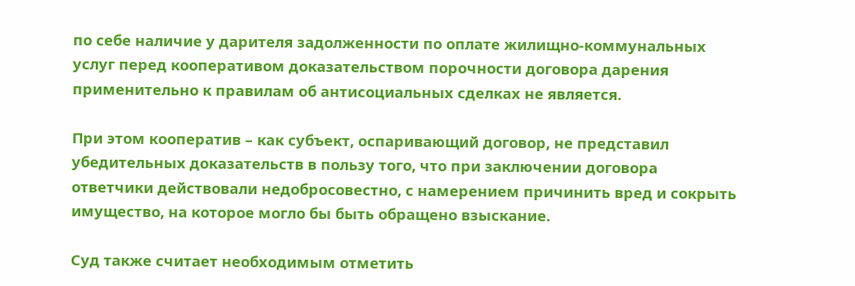по себе наличие у дарителя задолженности по оплате жилищно-коммунальных услуг перед кооперативом доказательством порочности договора дарения применительно к правилам об антисоциальных сделках не является.

При этом кооператив – как субъект, оспаривающий договор, не представил убедительных доказательств в пользу того, что при заключении договора ответчики действовали недобросовестно, с намерением причинить вред и сокрыть имущество, на которое могло бы быть обращено взыскание.

Суд также считает необходимым отметить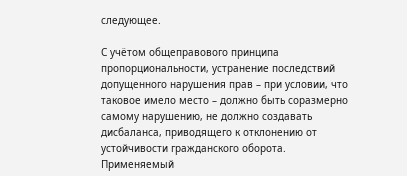следующее.

С учётом общеправового принципа пропорциональности, устранение последствий допущенного нарушения прав – при условии, что таковое имело место – должно быть соразмерно самому нарушению, не должно создавать дисбаланса, приводящего к отклонению от устойчивости гражданского оборота. Применяемый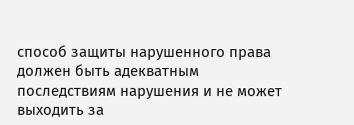способ защиты нарушенного права должен быть адекватным последствиям нарушения и не может выходить за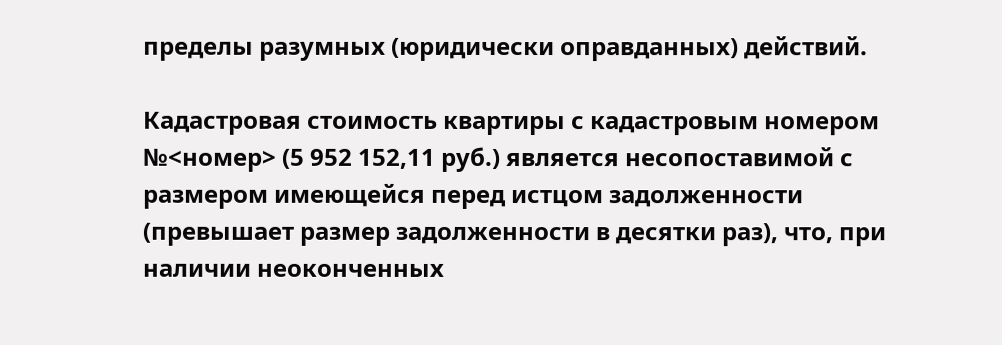пределы разумных (юридически оправданных) действий.

Кадастровая стоимость квартиры с кадастровым номером №<номер> (5 952 152,11 руб.) является несопоставимой с размером имеющейся перед истцом задолженности (превышает размер задолженности в десятки раз), что, при наличии неоконченных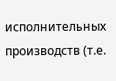исполнительных производств (т.е.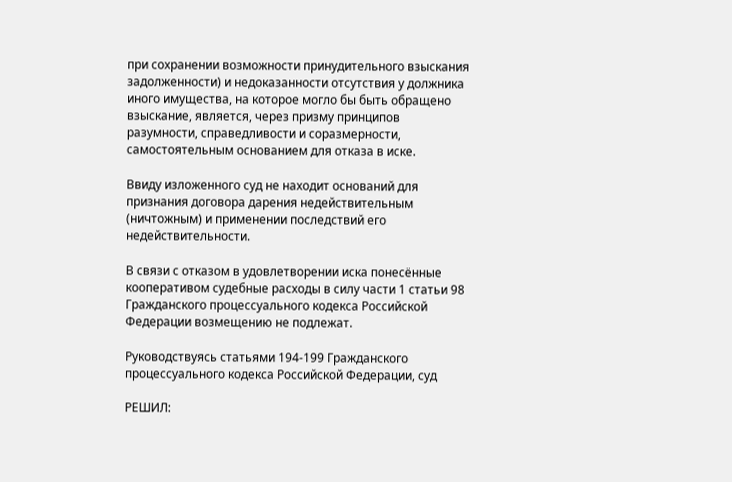при сохранении возможности принудительного взыскания задолженности) и недоказанности отсутствия у должника иного имущества, на которое могло бы быть обращено взыскание, является, через призму принципов разумности, справедливости и соразмерности, самостоятельным основанием для отказа в иске.

Ввиду изложенного суд не находит оснований для признания договора дарения недействительным (ничтожным) и применении последствий его недействительности.

В связи с отказом в удовлетворении иска понесённые кооперативом судебные расходы в силу части 1 статьи 98 Гражданского процессуального кодекса Российской Федерации возмещению не подлежат.

Руководствуясь статьями 194-199 Гражданского процессуального кодекса Российской Федерации, суд

РЕШИЛ: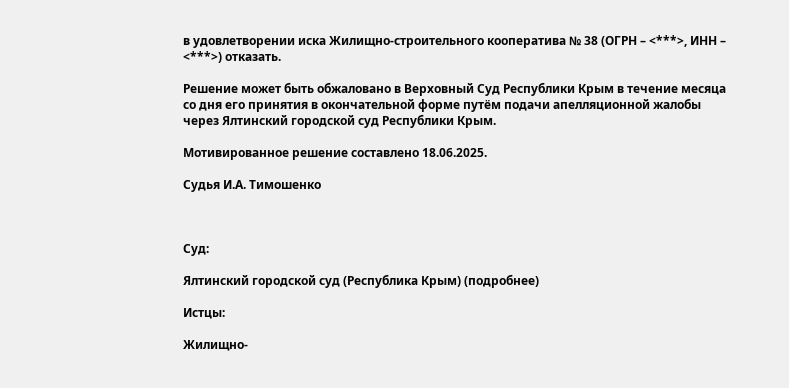в удовлетворении иска Жилищно-строительного кооператива № 38 (ОГРН – <***>, ИНН – <***>) отказать.

Решение может быть обжаловано в Верховный Суд Республики Крым в течение месяца со дня его принятия в окончательной форме путём подачи апелляционной жалобы через Ялтинский городской суд Республики Крым.

Мотивированное решение составлено 18.06.2025.

Судья И.А. Тимошенко



Суд:

Ялтинский городской суд (Республика Крым) (подробнее)

Истцы:

Жилищно-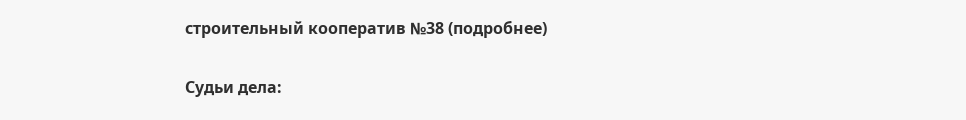строительный кооператив №38 (подробнее)

Судьи дела: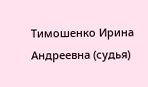Тимошенко Ирина Андреевна (судья)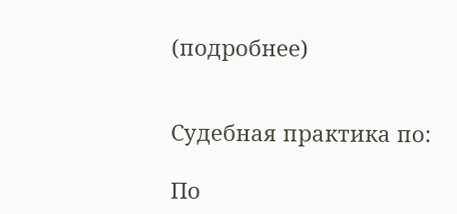(подробнее)


Судебная практика по:

По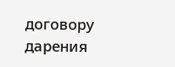договору дарения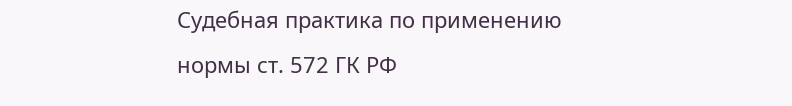Судебная практика по применению нормы ст. 572 ГК РФ